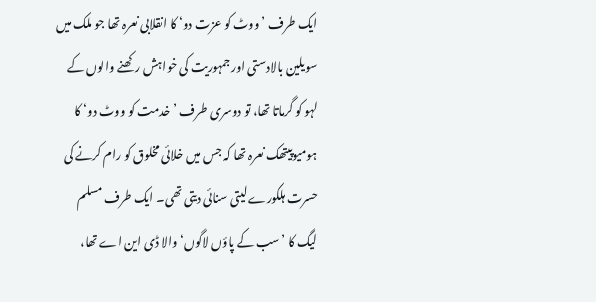ایک طرف ’ووٹ کو عزت دو‘ کا انقلابی نعرہ تھا جو ملک میں سویلین بالادستی اور جمہوریت کی خواہش رکھنے والوں کے لہو کو گرماتا تھا، تو دوسری طرف ’خدمت کو ووٹ دو‘ کا ہومیوپیتھک نعرہ تھا کہ جس میں خلائی مخلوق کو رام کرنے کی حسرت ہلکورے لیتی سنائی دیتی تھی۔ ایک طرف مسلم لیگ کا ’سب کے پاؤں لاگوں‘ والا ڈی این اے تھا،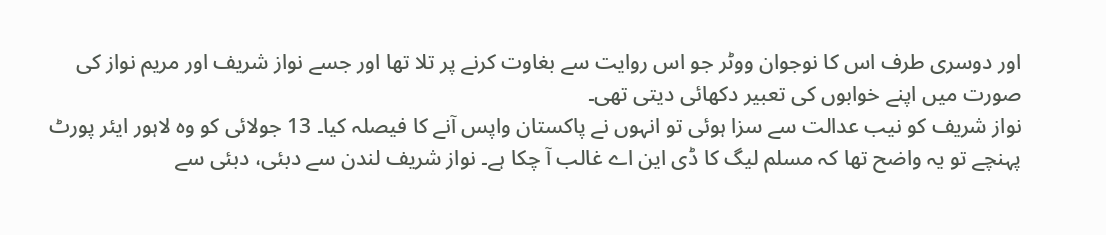اور دوسری طرف اس کا نوجوان ووٹر جو اس روایت سے بغاوت کرنے پر تلا تھا اور جسے نواز شریف اور مریم نواز کی صورت میں اپنے خوابوں کی تعبیر دکھائی دیتی تھی۔
نواز شریف کو نیب عدالت سے سزا ہوئی تو انہوں نے پاکستان واپس آنے کا فیصلہ کیا۔ 13 جولائی کو وہ لاہور ایئر پورٹ پہنچے تو یہ واضح تھا کہ مسلم لیگ کا ڈی این اے غالب آ چکا ہے۔ نواز شریف لندن سے دبئی، دبئی سے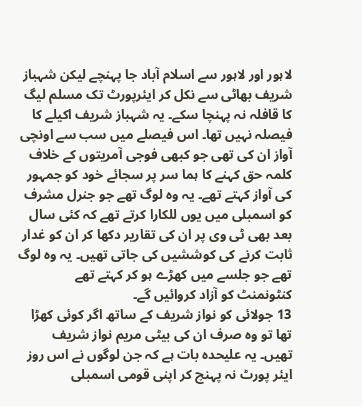لاہور اور لاہور سے اسلام آباد جا پہنچے لیکن شہباز شریف بھاٹی سے نکل کر ایئرپورٹ تک مسلم لیگ کا قافلہ نہ پہنچا سکے۔ یہ شہباز شریف اکیلے کا فیصلہ نہیں تھا۔ اس فیصلے میں سب سے اونچی آواز ان کی تھی جو کبھی فوجی آمریتوں کے خلاف کلمہ حق کہنے کا ہما سر پر سجائے خود کو جمہور کی آواز کہتے تھے۔ یہ وہ لوگ تھے جو جنرل مشرف کو اسمبلی میں یوں للکارا کرتے تھے کہ کئی سال بعد بھی ٹی وی پر ان کی تقاریر دکھا کر ان کو غدار ثابت کرنے کی کوششیں کی جاتی تھیں۔ یہ وہ لوگ تھے جو جلسے میں کھڑے ہو کر کہتے تھے کنٹونمنٹ کو آزاد کروائیں گے۔
13 جولائی کو نواز شریف کے ساتھ اگر کوئی کھڑا تھا تو وہ صرف ان کی بیٹی مریم نواز شریف تھیں۔ یہ علیحدہ بات ہے کہ جن لوگوں نے اس روز ایئر پورٹ نہ پہنچ کر اپنی قومی اسمبلی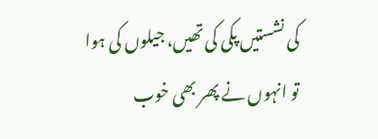کی نشستیں پکی کی تھیں، جیلوں کی ہوا تو انہوں نے پھر بھی خوب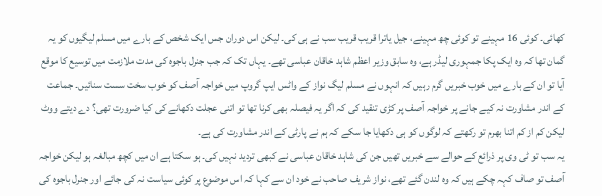کھائی۔ کوئی 16 مہینے تو کوئی چھ مہینے، جیل یاترا قریب قریب سب نے ہی کی۔ لیکن اس دوران جس ایک شخص کے بارے میں مسلم لیگیوں کو یہ گمان تھا کہ وہ ایک پکا جمہوری لیڈر ہے، وہ سابق وزیر اعظم شاہد خاقان عباسی تھے۔ یہاں تک کہ جب جنرل باجوہ کی مدت ملازمت میں توسیع کا موقع آیا تو ان کے بارے میں خوب خبریں گرم رہیں کہ انہوں نے مسلم لیگ نواز کے واٹس ایپ گروپ میں خواجہ آصف کو خوب سخت سست سنائیں۔ جماعت کے اندر مشاورت نہ کیے جانے پر خواجہ آصف پر کڑی تنقید کی کہ اگر یہ فیصلہ بھی کرنا تھا تو اتنی عجلت دکھانے کی کیا ضرورت تھی؟ دے دیتے ووٹ لیکن کم از کم اتنا بھرم تو رکھتے کہ لوگوں کو ہی دکھایا جا سکے کہ ہم نے پارٹی کے اندر مشاورت کی ہے۔
یہ سب تو ٹی وی پر ذرائع کے حوالے سے خبریں تھیں جن کی شاہد خاقان عباسی نے کبھی تردید نہیں کی۔ ہو سکتا ہے ان میں کچھ مبالغہ ہو لیکن خواجہ آصف تو صاف کہہ چکے ہیں کہ وہ لندن گئے تھے، نواز شریف صاحب نے خود ان سے کہا کہ اس موضوع پر کوئی سیاست نہ کی جائے اور جنرل باجوہ کی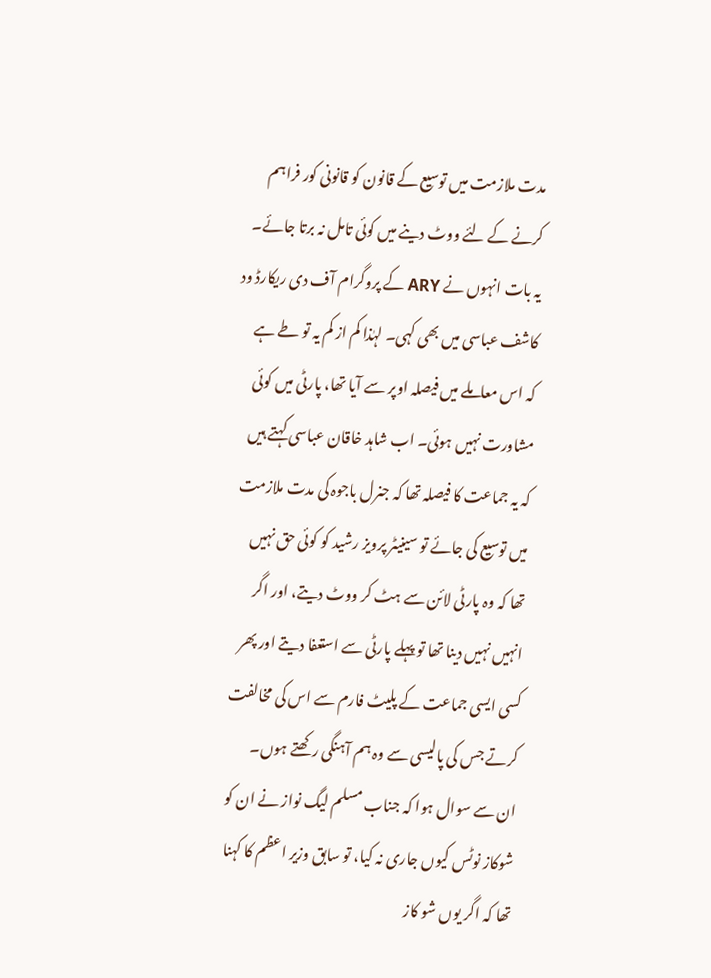مدت ملازمت میں توسیع کے قانون کو قانونی کور فراہم کرنے کے لئے ووٹ دینے میں کوئی تامل نہ برتا جائے۔ یہ بات انہوں نے ARY کے پروگرام آف دی ریکارڈ ود کاشف عباسی میں بھی کہی۔ لہٰذا کم از کم یہ تو طے ہے کہ اس معاملے میں فیصلہ اوپر سے آیا تھا، پارٹی میں کوئی مشاورت نہیں ہوئی۔ اب شاہد خاقان عباسی کہتے ہیں کہ یہ جماعت کا فیصلہ تھا کہ جنرل باجوہ کی مدت ملازمت میں توسیع کی جائے تو سینیٹر پرویز رشید کو کوئی حق نہیں تھا کہ وہ پارٹی لائن سے ہٹ کر ووٹ دیتے، اور اگر انہیں نہیں دینا تھا تو پہلے پارٹی سے استعفا دیتے اور پھر کسی ایسی جماعت کے پلیٹ فارم سے اس کی مخالفت کرتے جس کی پالیسی سے وہ ہم آہنگی رکھتے ہوں۔
ان سے سوال ہوا کہ جناب مسلم لیگ نواز نے ان کو شوکاز نوٹس کیوں جاری نہ کیا، تو سابق وزیر اعظم کا کہنا تھا کہ اگر یوں شو کاز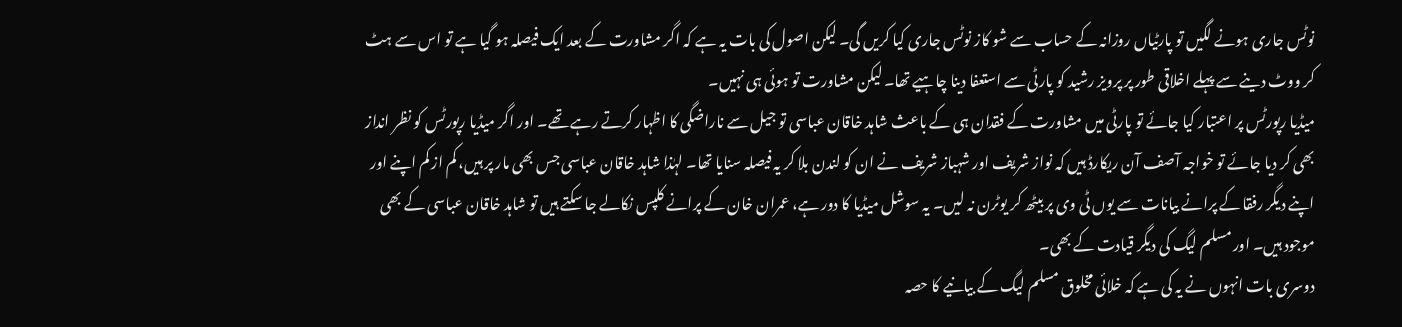نوٹس جاری ہونے لگیں تو پارٹیاں روزانہ کے حساب سے شو کاز نوٹس جاری کیا کریں گی۔ لیکن اصول کی بات یہ ہے کہ اگر مشاورت کے بعد ایک فیصلہ ہو گیا ہے تو اس سے ہٹ کر ووٹ دینے سے پہلے اخلاقی طور پر پرویز رشید کو پارٹی سے استعفا دینا چاہیے تھا۔ لیکن مشاورت تو ہوئی ہی نہیں۔
میڈیا رپورٹس پر اعتبار کیا جائے تو پارٹی میں مشاورت کے فقدان ہی کے باعث شاہد خاقان عباسی تو جیل سے ناراضگی کا اظہار کرتے رہے تھے۔ اور اگر میڈیا رپورٹس کو نظر انداز بھی کر دیا جائے تو خواجہ آصف آن ریکارڈ ہیں کہ نواز شریف اور شہباز شریف نے ان کو لندن بلا کر یہ فیصلہ سنایا تھا۔ لہٰذا شاہد خاقان عباسی جس بھی مار پر ہیں، کم از کم اپنے اور اپنے دیگر رفقا کے پرانے بیانات سے یوں ٹی وی پر بیٹھ کر یوٹرن نہ لیں۔ یہ سوشل میڈیا کا دور ہے، عمران خان کے پرانے کلپس نکالے جا سکتے ہیں تو شاہد خاقان عباسی کے بھی موجود ہیں۔ اور مسلم لیگ کی دیگر قیادت کے بھی۔
دوسری بات انہوں نے یہ کی ہے کہ خلائی مخلوق مسلم لیگ کے بیانیے کا حصہ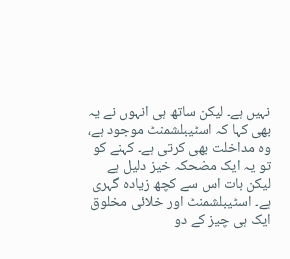نہیں ہے۔ لیکن ساتھ ہی انہوں نے یہ بھی کہا کہ اسٹیبلشمنٹ موجود ہے، وہ مداخلت بھی کرتی ہے۔ کہنے کو تو یہ ایک مضحکہ خیز دلیل ہے لیکن بات اس سے کچھ زیادہ گہری ہے۔ اسٹیبلشمنٹ اور خلائی مخلوق ایک ہی چیز کے دو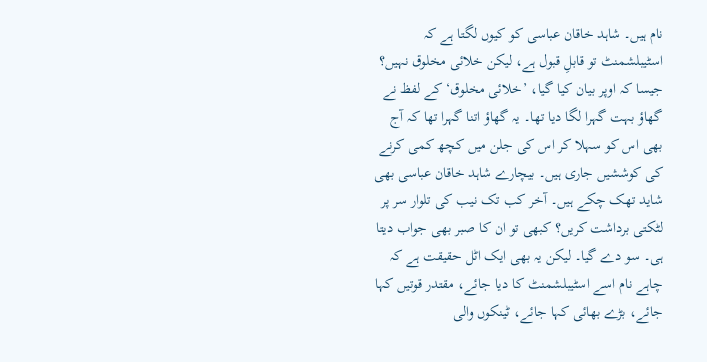نام ہیں۔ شاہد خاقان عباسی کو کیوں لگتا ہے کہ اسٹیبلشمنٹ تو قابلِ قبول ہے، لیکن خلائی مخلوق نہیں؟ جیسا کہ اوپر بیان کیا گیا، ’خلائی مخلوق‘ کے لفظ نے گھاؤ بہت گہرا لگا دیا تھا۔ یہ گھاؤ اتنا گہرا تھا کہ آج بھی اس کو سہلا کر اس کی جلن میں کچھ کمی کرنے کی کوششیں جاری ہیں۔ بیچارے شاہد خاقان عباسی بھی شاید تھک چکے ہیں۔ آخر کب تک نیب کی تلوار سر پر لٹکتی برداشت کریں؟ کبھی تو ان کا صبر بھی جواب دیتا ہی۔ سو دے گیا۔ لیکن یہ بھی ایک اٹل حقیقت ہے کہ چاہے نام اسے اسٹیبلشمنٹ کا دیا جائے، مقتدر قوتیں کہا جائے، بڑے بھائی کہا جائے، ٹینکوں والی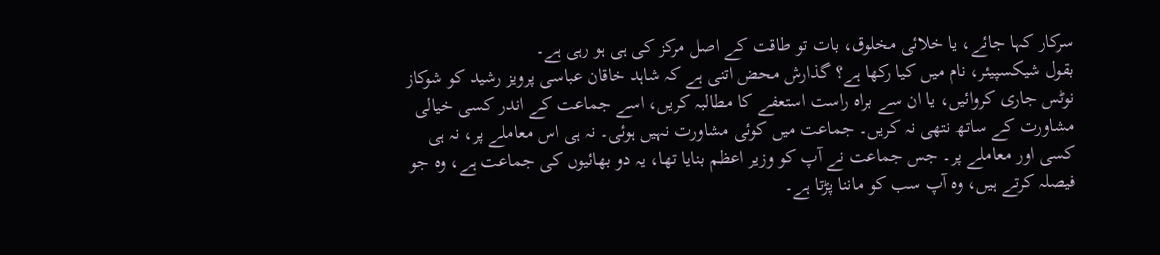سرکار کہا جائے، یا خلائی مخلوق، بات تو طاقت کے اصل مرکز کی ہی ہو رہی ہے۔
بقول شیکسپیئر، نام میں کیا رکھا ہے؟ گذارش محض اتنی ہے کہ شاہد خاقان عباسی پرویز رشید کو شوکاز نوٹس جاری کروائیں، یا ان سے براہ راست استعفے کا مطالبہ کریں، اسے جماعت کے اندر کسی خیالی مشاورت کے ساتھ نتھی نہ کریں۔ جماعت میں کوئی مشاورت نہیں ہوئی۔ نہ ہی اس معاملے پر، نہ ہی کسی اور معاملے پر۔ جس جماعت نے آپ کو وزیر اعظم بنایا تھا، یہ دو بھائیوں کی جماعت ہے، وہ جو فیصلہ کرتے ہیں، وہ آپ سب کو ماننا پڑتا ہے۔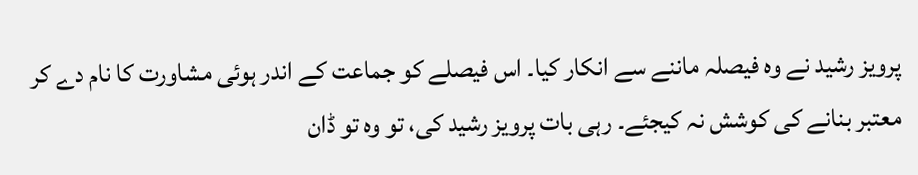پرویز رشید نے وہ فیصلہ ماننے سے انکار کیا۔ اس فیصلے کو جماعت کے اندر ہوئی مشاورت کا نام دے کر معتبر بنانے کی کوشش نہ کیجئے۔ رہی بات پرویز رشید کی، تو وہ تو ڈان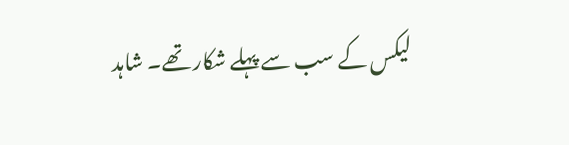لیکس کے سب سے پہلے شکار تھے۔ شاہد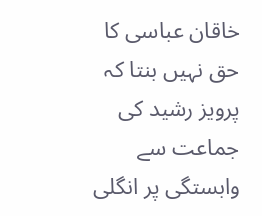خاقان عباسی کا حق نہیں بنتا کہ پرویز رشید کی جماعت سے وابستگی پر انگلی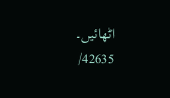اٹھائیں۔
42635/